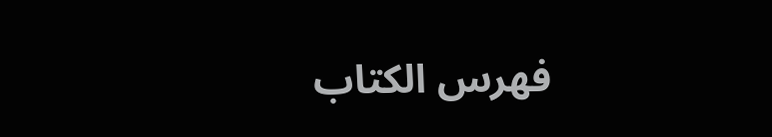فهرس الكتاب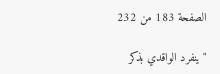الصفحة 183 من 232

"ينفرد الواقدي بذكر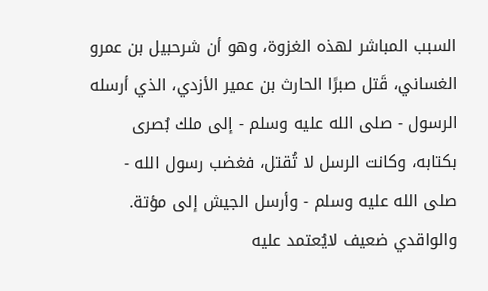السبب المباشر لهذه الغزوة، وهو أن شرحبيل بن عمرو الغساني، قَتل صبرًا الحارث بن عمير الأزدي، الذي أرسله الرسول - صلى الله عليه وسلم - إلى ملك بُصرى بكتابه، وكانت الرسل لا تُقتل، فغضب رسول الله - صلى الله عليه وسلم - وأرسل الجيش إلى مؤتة. والواقدي ضعيف لايُعتمد عليه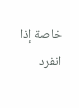خاصة إذا انفرد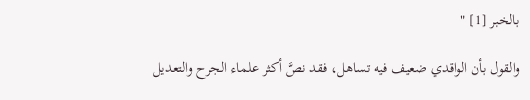بالخبر [1] "

والقول بأن الواقدي ضعيف فيه تساهل، فقد نصَّ أكثر علماء الجرح والتعديل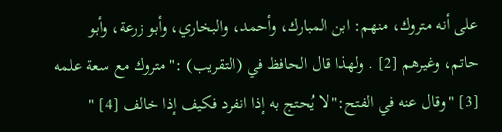على أنه متروك، منهم: ابن المبارك، وأحمد، والبخاري، وأبو زرعة، وأبو حاتم، وغيرهم [2] . ولهذا قال الحافظ في (التقريب) :"متروك مع سعة علمه [3] "وقال عنه في الفتح:"لا يُحتج به إذا انفرد فكيف إذا خالف [4] "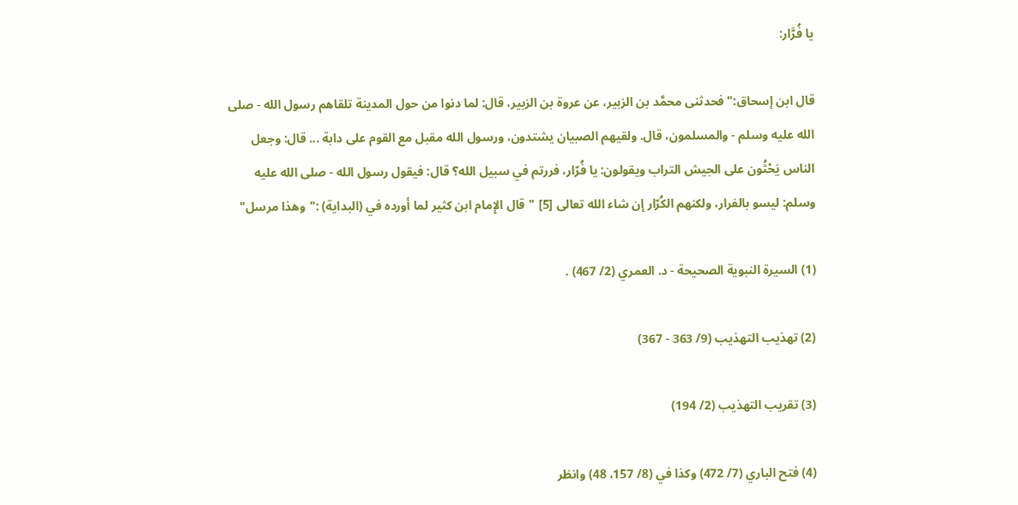يا فُرَّار:

قال ابن إسحاق:"فحدثنى محمَّد بن الزبير، عن عروة بن الزبير، قال: لما دنوا من حول المدينة تلقاهم رسول الله - صلى الله عليه وسلم - والمسلمون، قال. ولقيهم الصبيان يشتدون، ورسول الله مقبل مع القوم على دابة ... قال: وجعل الناس يَحْثُون على الجيش التراب ويقولون: يا فُرّار، فررتم في سبيل الله؟ قال: فيقول رسول الله - صلى الله عليه وسلم: ليسو بالفرار، ولكنهم الكُرّار إن شاء الله تعالى [5] "قال الإِمام ابن كثير لما أورده في (البداية) :"وهذا مرسل"

(1) السيرة النبوية الصحيحة - د. العمري (2/ 467) .

(2) تهذيب التهذيب (9/ 363 - 367)

(3) تقريب التهذيب (2/ 194)

(4) فتح الباري (7/ 472) وكذا في (8/ 157، 48) وانظر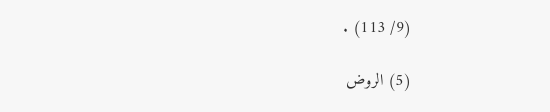(9/ 113) .

(5) الروض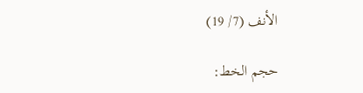الأنف (7/ 19)

حجم الخط: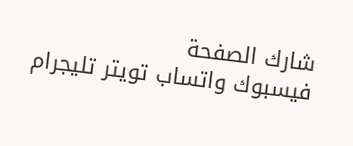شارك الصفحة
فيسبوك واتساب تويتر تليجرام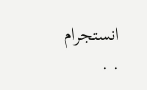انستجرام
. .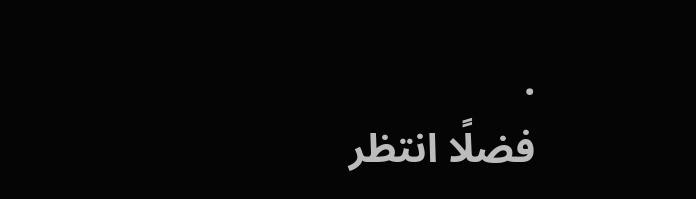.
فضلًا انتظر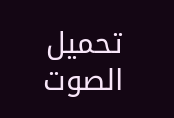تحميل الصوت